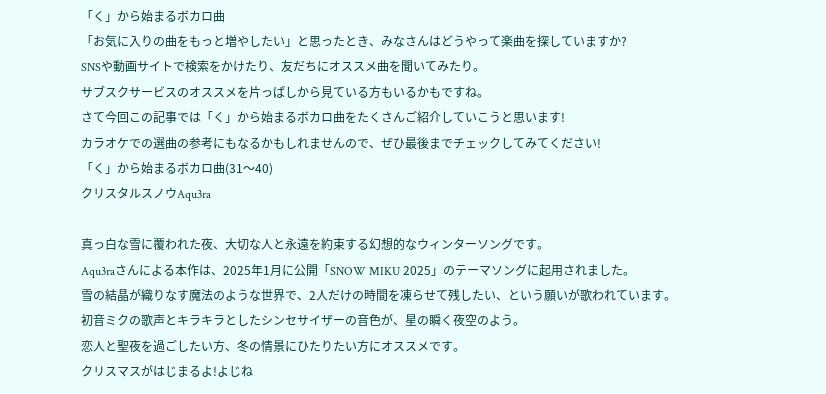「く」から始まるボカロ曲
「お気に入りの曲をもっと増やしたい」と思ったとき、みなさんはどうやって楽曲を探していますか?
SNSや動画サイトで検索をかけたり、友だちにオススメ曲を聞いてみたり。
サブスクサービスのオススメを片っぱしから見ている方もいるかもですね。
さて今回この記事では「く」から始まるボカロ曲をたくさんご紹介していこうと思います!
カラオケでの選曲の参考にもなるかもしれませんので、ぜひ最後までチェックしてみてください!
「く」から始まるボカロ曲(31〜40)
クリスタルスノウAqu3ra

真っ白な雪に覆われた夜、大切な人と永遠を約束する幻想的なウィンターソングです。
Aqu3raさんによる本作は、2025年1月に公開「SNOW MIKU 2025」のテーマソングに起用されました。
雪の結晶が織りなす魔法のような世界で、2人だけの時間を凍らせて残したい、という願いが歌われています。
初音ミクの歌声とキラキラとしたシンセサイザーの音色が、星の瞬く夜空のよう。
恋人と聖夜を過ごしたい方、冬の情景にひたりたい方にオススメです。
クリスマスがはじまるよ!よじね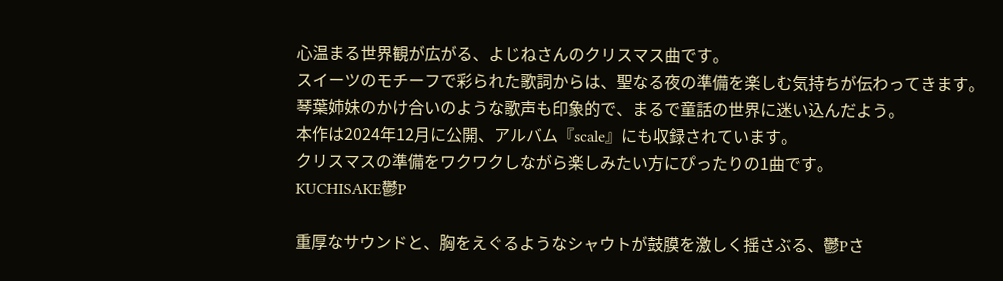心温まる世界観が広がる、よじねさんのクリスマス曲です。
スイーツのモチーフで彩られた歌詞からは、聖なる夜の準備を楽しむ気持ちが伝わってきます。
琴葉姉妹のかけ合いのような歌声も印象的で、まるで童話の世界に迷い込んだよう。
本作は2024年12月に公開、アルバム『scale』にも収録されています。
クリスマスの準備をワクワクしながら楽しみたい方にぴったりの1曲です。
KUCHISAKE鬱P

重厚なサウンドと、胸をえぐるようなシャウトが鼓膜を激しく揺さぶる、鬱Pさ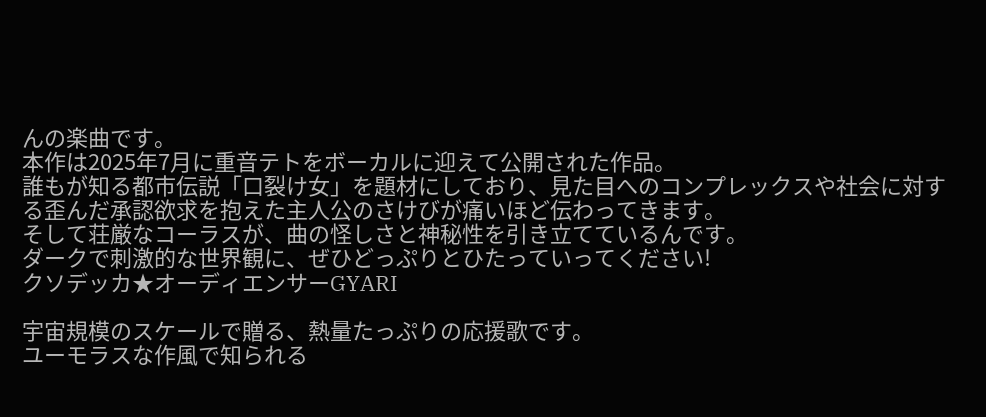んの楽曲です。
本作は2025年7月に重音テトをボーカルに迎えて公開された作品。
誰もが知る都市伝説「口裂け女」を題材にしており、見た目へのコンプレックスや社会に対する歪んだ承認欲求を抱えた主人公のさけびが痛いほど伝わってきます。
そして荘厳なコーラスが、曲の怪しさと神秘性を引き立てているんです。
ダークで刺激的な世界観に、ぜひどっぷりとひたっていってください!
クソデッカ★オーディエンサーGYARI

宇宙規模のスケールで贈る、熱量たっぷりの応援歌です。
ユーモラスな作風で知られる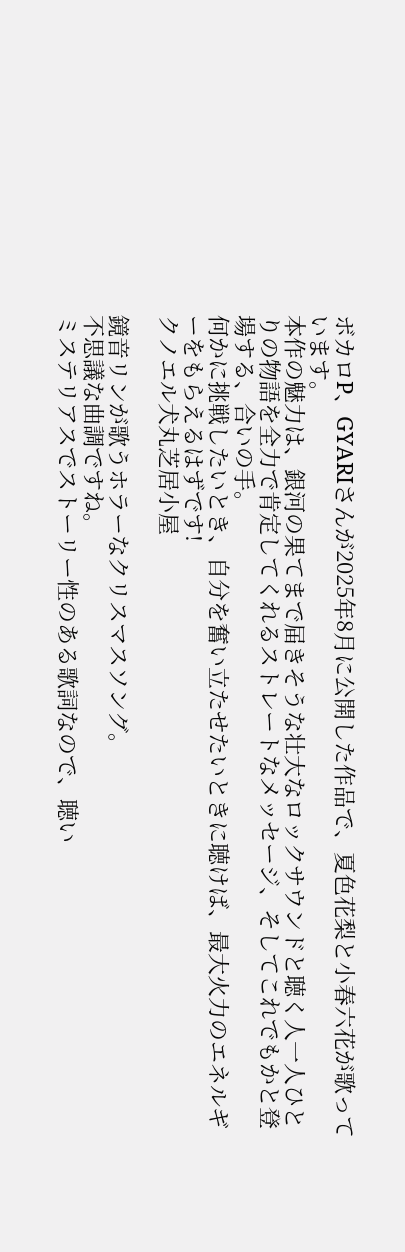ボカロP、GYARIさんが2025年8月に公開した作品で、夏色花梨と小春六花が歌っています。
本作の魅力は、銀河の果てまで届きそうな壮大なロックサウンドと聴く人一人ひとりの物語を全力で肯定してくれるストレートなメッセージ、そしてこれでもかと登場する、合いの手。
何かに挑戦したいとき、自分を奮い立たせたいときに聴けば、最大火力のエネルギーをもらえるはずです!
クノエル犬丸芝居小屋

鏡音リンが歌うホラーなクリスマスソング。
不思議な曲調ですね。
ミステリアスでストーリー性のある歌詞なので、聴い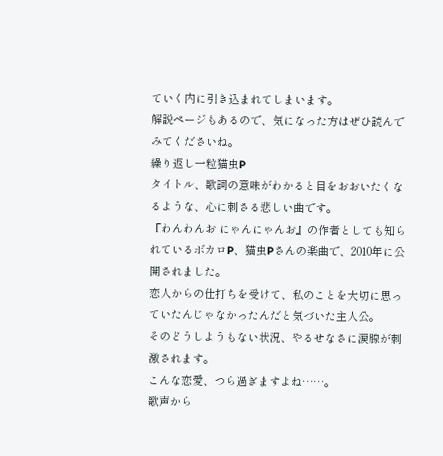ていく内に引き込まれてしまいます。
解説ページもあるので、気になった方はぜひ読んでみてくださいね。
繰り返し一粒猫虫P
タイトル、歌詞の意味がわかると目をおおいたくなるような、心に刺さる悲しい曲です。
『わんわんお にゃんにゃんお』の作者としても知られているボカロP、猫虫Pさんの楽曲で、2010年に公開されました。
恋人からの仕打ちを受けて、私のことを大切に思っていたんじゃなかったんだと気づいた主人公。
そのどうしようもない状況、やるせなさに涙腺が刺激されます。
こんな恋愛、つら過ぎますよね……。
歌声から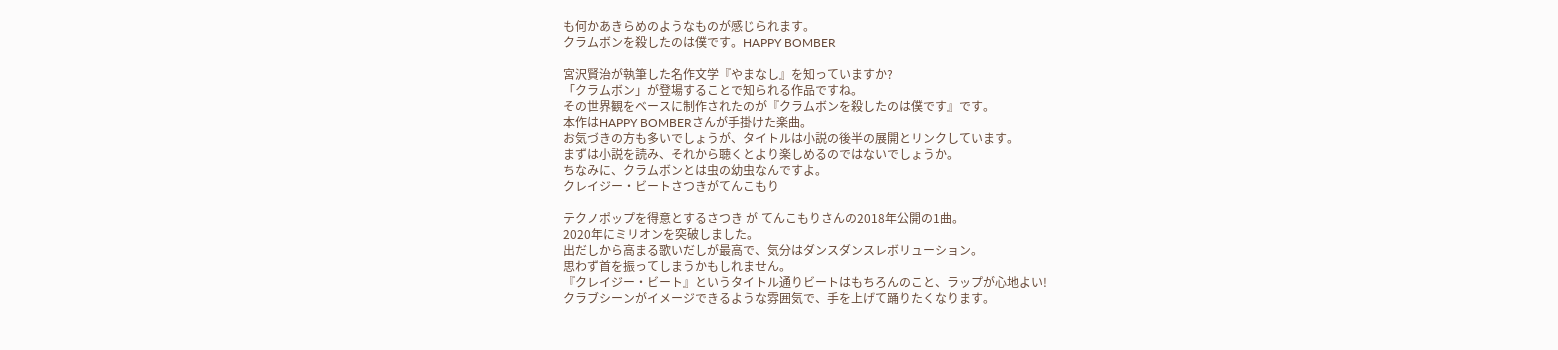も何かあきらめのようなものが感じられます。
クラムボンを殺したのは僕です。HAPPY BOMBER

宮沢賢治が執筆した名作文学『やまなし』を知っていますか?
「クラムボン」が登場することで知られる作品ですね。
その世界観をベースに制作されたのが『クラムボンを殺したのは僕です』です。
本作はHAPPY BOMBERさんが手掛けた楽曲。
お気づきの方も多いでしょうが、タイトルは小説の後半の展開とリンクしています。
まずは小説を読み、それから聴くとより楽しめるのではないでしょうか。
ちなみに、クラムボンとは虫の幼虫なんですよ。
クレイジー・ビートさつきがてんこもり

テクノポップを得意とするさつき が てんこもりさんの2018年公開の1曲。
2020年にミリオンを突破しました。
出だしから高まる歌いだしが最高で、気分はダンスダンスレボリューション。
思わず首を振ってしまうかもしれません。
『クレイジー・ビート』というタイトル通りビートはもちろんのこと、ラップが心地よい!
クラブシーンがイメージできるような雰囲気で、手を上げて踊りたくなります。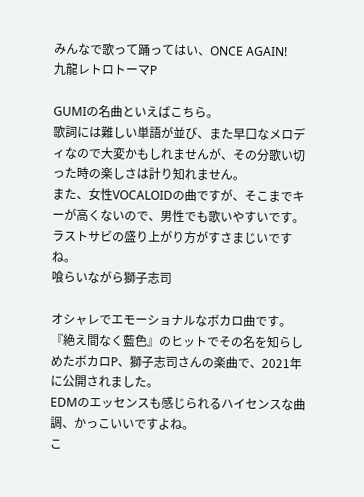みんなで歌って踊ってはい、ONCE AGAIN!
九龍レトロトーマP

GUMIの名曲といえばこちら。
歌詞には難しい単語が並び、また早口なメロディなので大変かもしれませんが、その分歌い切った時の楽しさは計り知れません。
また、女性VOCALOIDの曲ですが、そこまでキーが高くないので、男性でも歌いやすいです。
ラストサビの盛り上がり方がすさまじいですね。
喰らいながら獅子志司

オシャレでエモーショナルなボカロ曲です。
『絶え間なく藍色』のヒットでその名を知らしめたボカロP、獅子志司さんの楽曲で、2021年に公開されました。
EDMのエッセンスも感じられるハイセンスな曲調、かっこいいですよね。
こ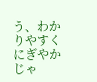う、わかりやすくにぎやかじゃ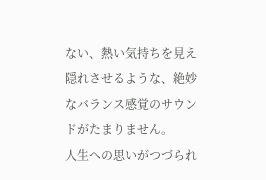ない、熱い気持ちを見え隠れさせるような、絶妙なバランス感覚のサウンドがたまりません。
人生への思いがつづられ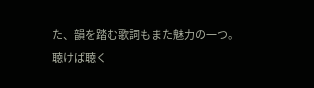た、韻を踏む歌詞もまた魅力の一つ。
聴けば聴く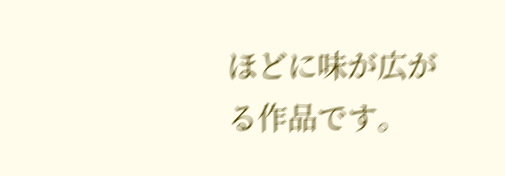ほどに味が広がる作品です。